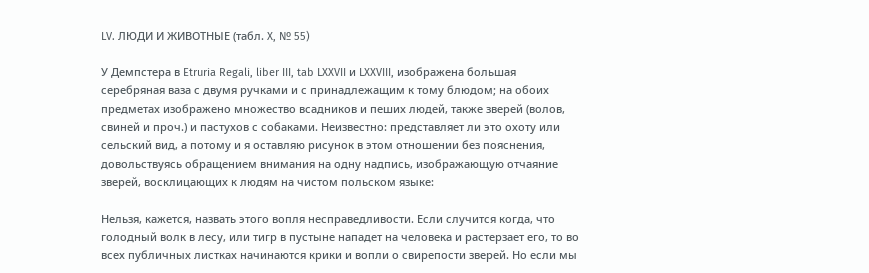LV. ЛЮДИ И ЖИВОТНЫЕ (табл. X, № 55)

У Демпстера в Etruria Regali, liber III, tab LXXVII и LXXVIII, изображена большая серебряная ваза с двумя ручками и с принадлежащим к тому блюдом; на обоих предметах изображено множество всадников и пеших людей, также зверей (волов, свиней и проч.) и пастухов с собаками. Неизвестно: представляет ли это охоту или сельский вид, а потому и я оставляю рисунок в этом отношении без пояснения, довольствуясь обращением внимания на одну надпись, изображающую отчаяние зверей, восклицающих к людям на чистом польском языке:

Нельзя, кажется, назвать этого вопля несправедливости. Если случится когда, что голодный волк в лесу, или тигр в пустыне нападет на человека и растерзает его, то во всех публичных листках начинаются крики и вопли о свирепости зверей. Но если мы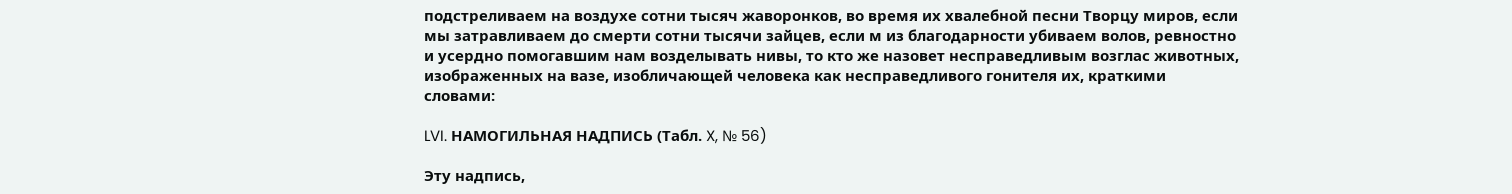подстреливаем на воздухе сотни тысяч жаворонков, во время их хвалебной песни Творцу миров, если мы затравливаем до смерти сотни тысячи зайцев, если м из благодарности убиваем волов, ревностно и усердно помогавшим нам возделывать нивы, то кто же назовет несправедливым возглас животных, изображенных на вазе, изобличающей человека как несправедливого гонителя их, краткими словами:

LVI. НАМОГИЛЬНАЯ НАДПИСЬ (Табл. X, № 56)

Эту надпись,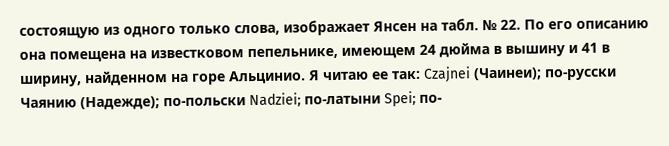состоящую из одного только слова, изображает Янсен на табл. № 22. По его описанию она помещена на известковом пепельнике, имеющем 24 дюйма в вышину и 41 в ширину, найденном на горе Альцинио. Я читаю ее так: Czajnei (Чаинеи); по-русски Чаянию (Надежде); по-польски Nadziei; по-латыни Spei; по-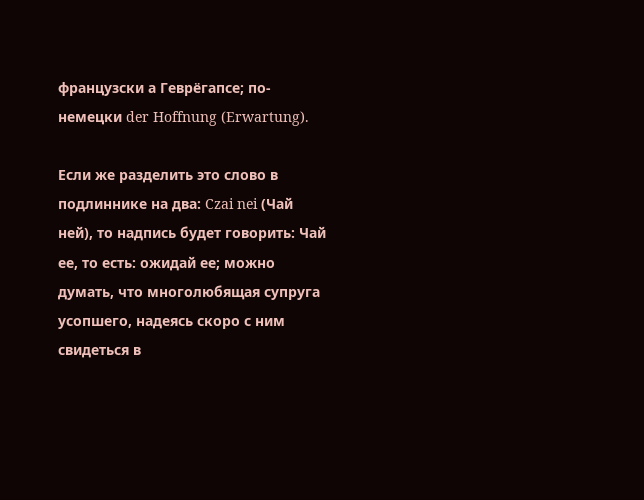французски а Геврёгапсе; по-немецки der Hoffnung (Erwartung).

Если же разделить это слово в подлиннике на два: Czai nei (Чай ней), то надпись будет говорить: Чай ее, то есть: ожидай ее; можно думать, что многолюбящая супруга усопшего, надеясь скоро с ним свидеться в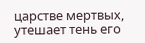царстве мертвых, утешает тень его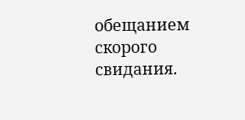обещанием скорого свидания.